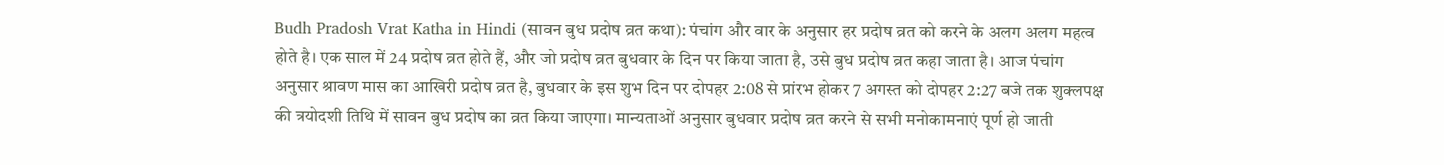Budh Pradosh Vrat Katha in Hindi (सावन बुध प्रदोष व्रत कथा): पंचांग और वार के अनुसार हर प्रदोष व्रत को करने के अलग अलग महत्व होते है। एक साल में 24 प्रदोष व्रत होते हैं, और जो प्रदोष व्रत बुधवार के दिन पर किया जाता है, उसे बुध प्रदोष व्रत कहा जाता है। आज पंचांग अनुसार श्रावण मास का आखिरी प्रदोष व्रत है, बुधवार के इस शुभ दिन पर दोपहर 2:08 से प्रांरभ होकर 7 अगस्त को दोपहर 2:27 बजे तक शुक्लपक्ष की त्रयोदशी तिथि में सावन बुध प्रदोष का व्रत किया जाएगा। मान्यताओं अनुसार बुधवार प्रदोष व्रत करने से सभी मनोकामनाएं पूर्ण हो जाती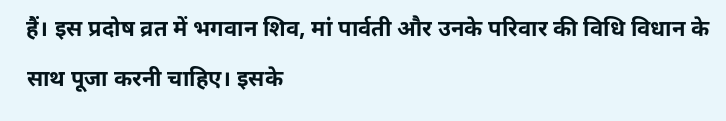हैं। इस प्रदोष व्रत में भगवान शिव, मां पार्वती और उनके परिवार की विधि विधान के साथ पूजा करनी चाहिए। इसके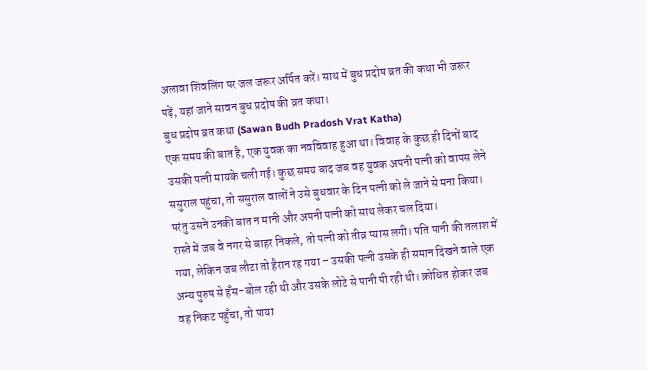अलावा शिवलिंग पर जल जरूर अर्पित करें। साथ में बुध प्रदोष व्रत की कथा भी जरूर पढ़ें, यहां जाने सावन बुध प्रदोष की व्रत कथा।
बुध प्रदोष व्रत कथा (Sawan Budh Pradosh Vrat Katha)
एक समय की बात है, एक युवक का नवविवाह हुआ था। विवाह के कुछ ही दिनों बाद उसकी पत्नी मायके चली गई। कुछ समय बाद जब वह युवक अपनी पत्नी को वापस लेने ससुराल पहुंचा, तो ससुराल वालों ने उसे बुधवार के दिन पत्नी को ले जाने से मना किया। परंतु उसने उनकी बात न मानी और अपनी पत्नी को साथ लेकर चल दिया।
रास्ते में जब वे नगर से बाहर निकले, तो पत्नी को तीव्र प्यास लगी। पति पानी की तलाश में गया, लेकिन जब लौटा तो हैरान रह गया – उसकी पत्नी उसके ही समान दिखने वाले एक अन्य पुरुष से हँस-बोल रही थी और उसके लोटे से पानी पी रही थी। क्रोधित होकर जब वह निकट पहुँचा, तो पाया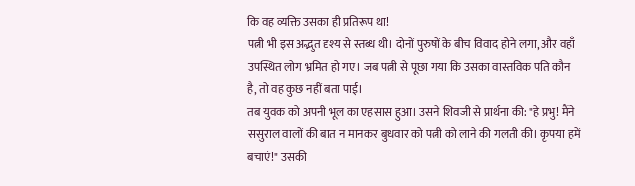कि वह व्यक्ति उसका ही प्रतिरूप था!
पत्नी भी इस अद्भुत दृश्य से स्तब्ध थी। दोनों पुरुषों के बीच विवाद होने लगा, और वहाँ उपस्थित लोग भ्रमित हो गए। जब पत्नी से पूछा गया कि उसका वास्तविक पति कौन है, तो वह कुछ नहीं बता पाई।
तब युवक को अपनी भूल का एहसास हुआ। उसने शिवजी से प्रार्थना की: "हे प्रभु! मैंने ससुराल वालों की बात न मानकर बुधवार को पत्नी को लाने की गलती की। कृपया हमें बचाएं!" उसकी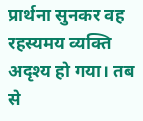प्रार्थना सुनकर वह रहस्यमय व्यक्ति अदृश्य हो गया। तब से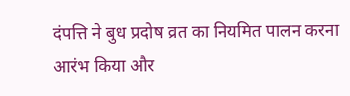दंपत्ति ने बुध प्रदोष व्रत का नियमित पालन करना आरंभ किया और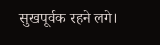सुखपूर्वक रहने लगे।